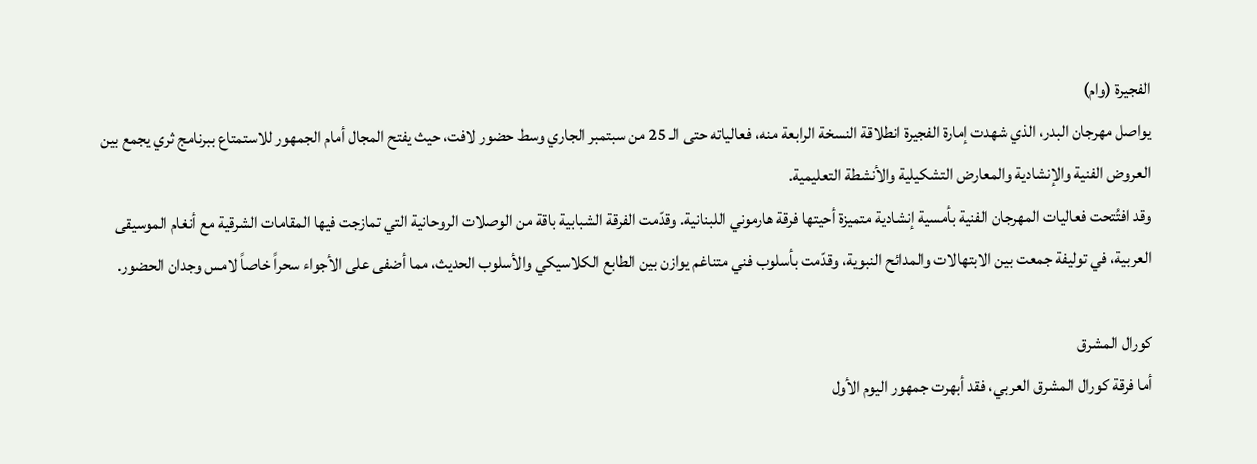الفجيرة (وام)
يواصل مهرجان البدر، الذي شهدت إمارة الفجيرة انطلاقة النسخة الرابعة منه، فعالياته حتى الـ 25 من سبتمبر الجاري وسط حضور لافت، حيث يفتح المجال أمام الجمهور للاستمتاع ببرنامج ثري يجمع بين العروض الفنية والإنشادية والمعارض التشكيلية والأنشطة التعليمية.
وقد افتُتحت فعاليات المهرجان الفنية بأمسية إنشادية متميزة أحيتها فرقة هارموني اللبنانية. وقدّمت الفرقة الشبابية باقة من الوصلات الروحانية التي تمازجت فيها المقامات الشرقية مع أنغام الموسيقى العربية، في توليفة جمعت بين الابتهالات والمدائح النبوية، وقدّمت بأسلوب فني متناغم يوازن بين الطابع الكلاسيكي والأسلوب الحديث، مما أضفى على الأجواء سحراً خاصاً لامس وجدان الحضور.

كورال المشرق
أما فرقة كورال المشرق العربي، فقد أبهرت جمهور اليوم الأول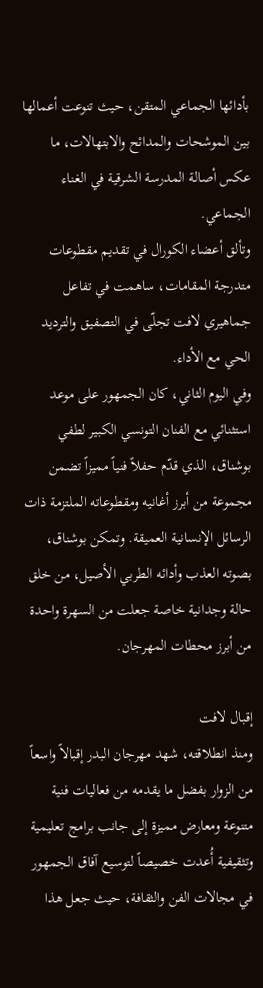بأدائها الجماعي المتقن، حيث تنوعت أعمالها بين الموشحات والمدائح والابتهالات، ما عكس أصالة المدرسة الشرقية في الغناء الجماعي.
وتألق أعضاء الكورال في تقديم مقطوعات متدرجة المقامات، ساهمت في تفاعل جماهيري لافت تجلّى في التصفيق والترديد الحي مع الأداء.
وفي اليوم الثاني، كان الجمهور على موعد استثنائي مع الفنان التونسي الكبير لطفي بوشناق، الذي قدّم حفلاً فنياً مميزاً تضمن مجموعة من أبرز أغانيه ومقطوعاته الملتزمة ذات الرسائل الإنسانية العميقة. وتمكن بوشناق، بصوته العذب وأدائه الطربي الأصيل، من خلق حالة وجدانية خاصة جعلت من السهرة واحدة من أبرز محطات المهرجان.

إقبال لافت
ومنذ انطلاقته، شهد مهرجان البدر إقبالاً واسعاً من الزوار بفضل ما يقدمه من فعاليات فنية متنوعة ومعارض مميزة إلى جانب برامج تعليمية وتثقيفية أُعدت خصيصاً لتوسيع آفاق الجمهور في مجالات الفن والثقافة، حيث جعل هذا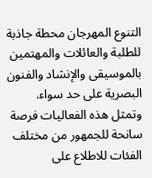التنوع المهرجان محطة جاذبة للطلبة والعائلات والمهتمين بالموسيقى والإنشاد والفنون البصرية على حد سواء.
وتمثل هذه الفعاليات فرصة سانحة للجمهور من مختلف الفئات للاطلاع على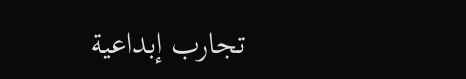تجارب إبداعية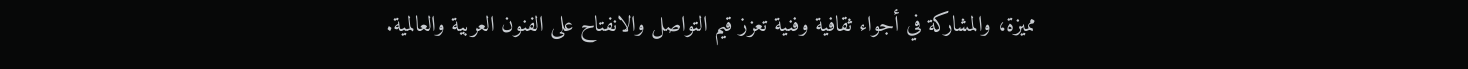مميزة، والمشاركة في أجواء ثقافية وفنية تعزز قيم التواصل والانفتاح على الفنون العربية والعالمية.